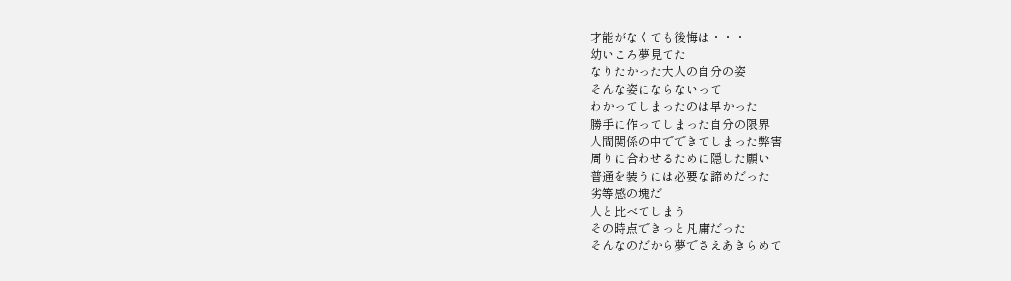才能がなくても後悔は・・・
幼いころ夢見てた
なりたかった大人の自分の姿
そんな姿にならないって
わかってしまったのは早かった
勝手に作ってしまった自分の限界
人間関係の中でできてしまった弊害
周りに合わせるために隠した願い
普通を装うには必要な諦めだった
劣等感の塊だ
人と比べてしまう
その時点できっと凡庸だった
そんなのだから夢でさえあきらめて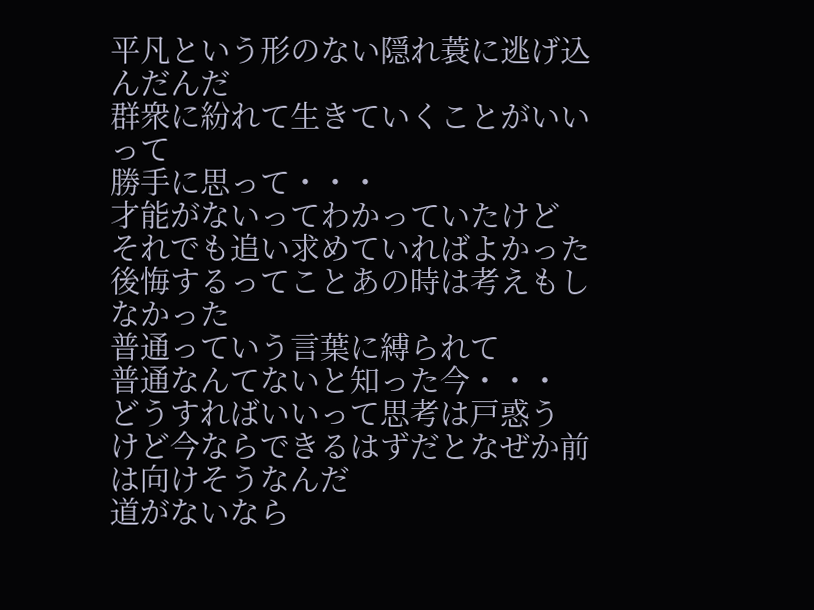平凡という形のない隠れ蓑に逃げ込んだんだ
群衆に紛れて生きていくことがいいって
勝手に思って・・・
才能がないってわかっていたけど
それでも追い求めていればよかった
後悔するってことあの時は考えもしなかった
普通っていう言葉に縛られて
普通なんてないと知った今・・・
どうすればいいって思考は戸惑う
けど今ならできるはずだとなぜか前は向けそうなんだ
道がないなら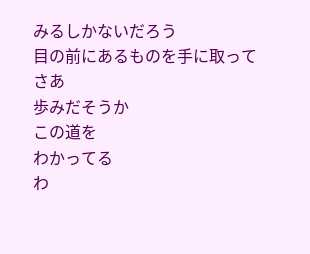みるしかないだろう
目の前にあるものを手に取って
さあ
歩みだそうか
この道を
わかってる
わ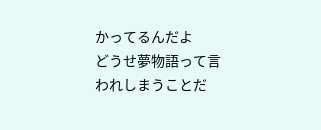かってるんだよ
どうせ夢物語って言われしまうことだ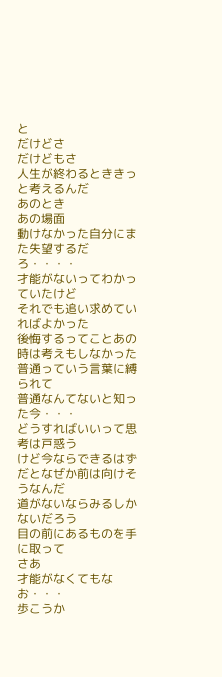と
だけどさ
だけどもさ
人生が終わるとききっと考えるんだ
あのとき
あの場面
動けなかった自分にまた失望するだろ・・・・
才能がないってわかっていたけど
それでも追い求めていればよかった
後悔するってことあの時は考えもしなかった
普通っていう言葉に縛られて
普通なんてないと知った今・・・
どうすればいいって思考は戸惑う
けど今ならできるはずだとなぜか前は向けそうなんだ
道がないならみるしかないだろう
目の前にあるものを手に取って
さあ
才能がなくてもなお・・・
歩こうか